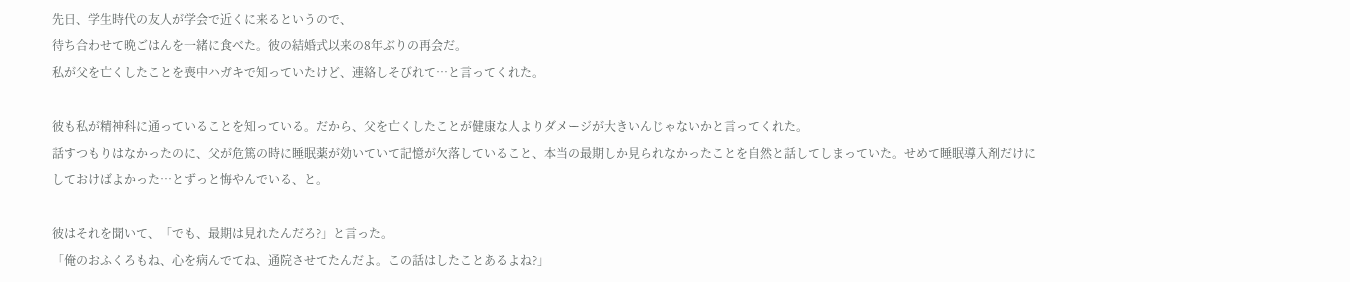先日、学生時代の友人が学会で近くに来るというので、
待ち合わせて晩ごはんを一緒に食べた。彼の結婚式以来の8年ぶりの再会だ。
私が父を亡くしたことを喪中ハガキで知っていたけど、連絡しそびれて…と言ってくれた。

彼も私が精神科に通っていることを知っている。だから、父を亡くしたことが健康な人よりダメージが大きいんじゃないかと言ってくれた。
話すつもりはなかったのに、父が危篤の時に睡眠薬が効いていて記憶が欠落していること、本当の最期しか見られなかったことを自然と話してしまっていた。せめて睡眠導入剤だけにしておけばよかった…とずっと悔やんでいる、と。

彼はそれを聞いて、「でも、最期は見れたんだろ?」と言った。
「俺のおふくろもね、心を病んでてね、通院させてたんだよ。この話はしたことあるよね?」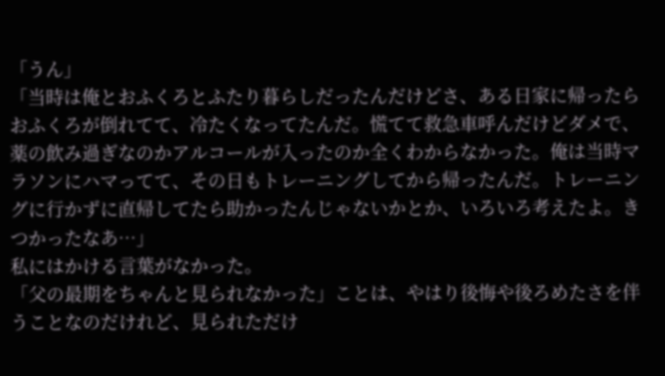「うん」
「当時は俺とおふくろとふたり暮らしだったんだけどさ、ある日家に帰ったらおふくろが倒れてて、冷たくなってたんだ。慌てて救急車呼んだけどダメで、薬の飲み過ぎなのかアルコールが入ったのか全くわからなかった。俺は当時マラソンにハマってて、その日もトレーニングしてから帰ったんだ。トレーニングに行かずに直帰してたら助かったんじゃないかとか、いろいろ考えたよ。きつかったなあ…」
私にはかける言葉がなかった。
「父の最期をちゃんと見られなかった」ことは、やはり後悔や後ろめたさを伴うことなのだけれど、見られただけ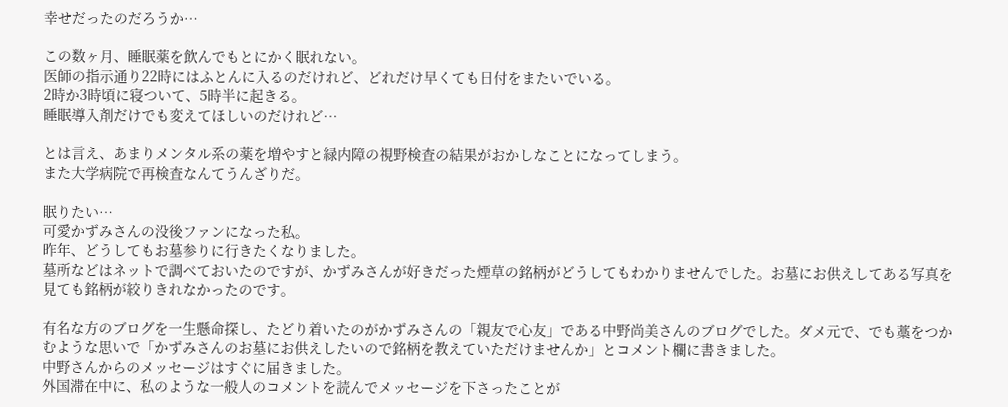幸せだったのだろうか…

この数ヶ月、睡眠薬を飲んでもとにかく眠れない。
医師の指示通り22時にはふとんに入るのだけれど、どれだけ早くても日付をまたいでいる。
2時か3時頃に寝ついて、5時半に起きる。
睡眠導入剤だけでも変えてほしいのだけれど…

とは言え、あまりメンタル系の薬を増やすと緑内障の視野検査の結果がおかしなことになってしまう。
また大学病院で再検査なんてうんざりだ。

眠りたい…
可愛かずみさんの没後ファンになった私。
昨年、どうしてもお墓参りに行きたくなりました。
墓所などはネットで調べておいたのですが、かずみさんが好きだった煙草の銘柄がどうしてもわかりませんでした。お墓にお供えしてある写真を見ても銘柄が絞りきれなかったのです。

有名な方のブログを一生懸命探し、たどり着いたのがかずみさんの「親友で心友」である中野尚美さんのブログでした。ダメ元で、でも藁をつかむような思いで「かずみさんのお墓にお供えしたいので銘柄を教えていただけませんか」とコメント欄に書きました。
中野さんからのメッセージはすぐに届きました。
外国滞在中に、私のような一般人のコメントを読んでメッセージを下さったことが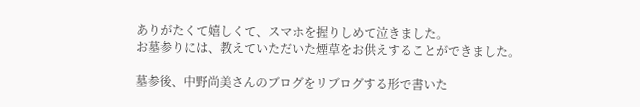ありがたくて嬉しくて、スマホを握りしめて泣きました。
お墓参りには、教えていただいた煙草をお供えすることができました。

墓参後、中野尚美さんのブログをリブログする形で書いた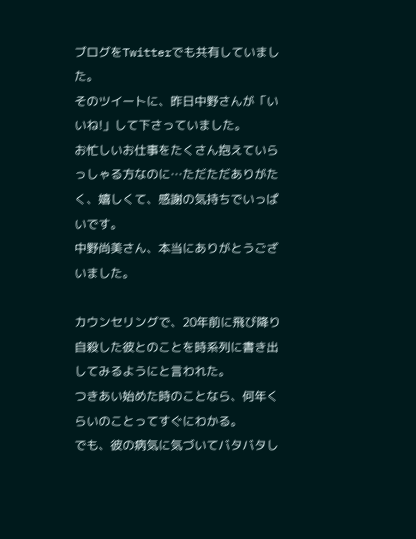ブログをTwitterでも共有していました。
そのツイートに、昨日中野さんが「いいね!」して下さっていました。
お忙しいお仕事をたくさん抱えていらっしゃる方なのに…ただただありがたく、嬉しくて、感謝の気持ちでいっぱいです。
中野尚美さん、本当にありがとうございました。

カウンセリングで、20年前に飛び降り自殺した彼とのことを時系列に書き出してみるようにと言われた。
つきあい始めた時のことなら、何年くらいのことってすぐにわかる。
でも、彼の病気に気づいてバタバタし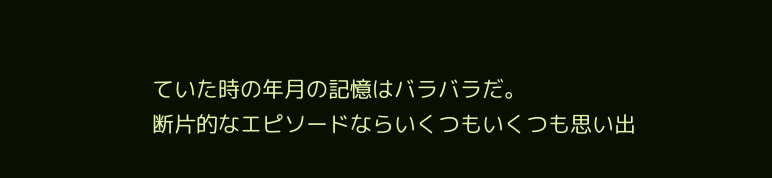ていた時の年月の記憶はバラバラだ。
断片的なエピソードならいくつもいくつも思い出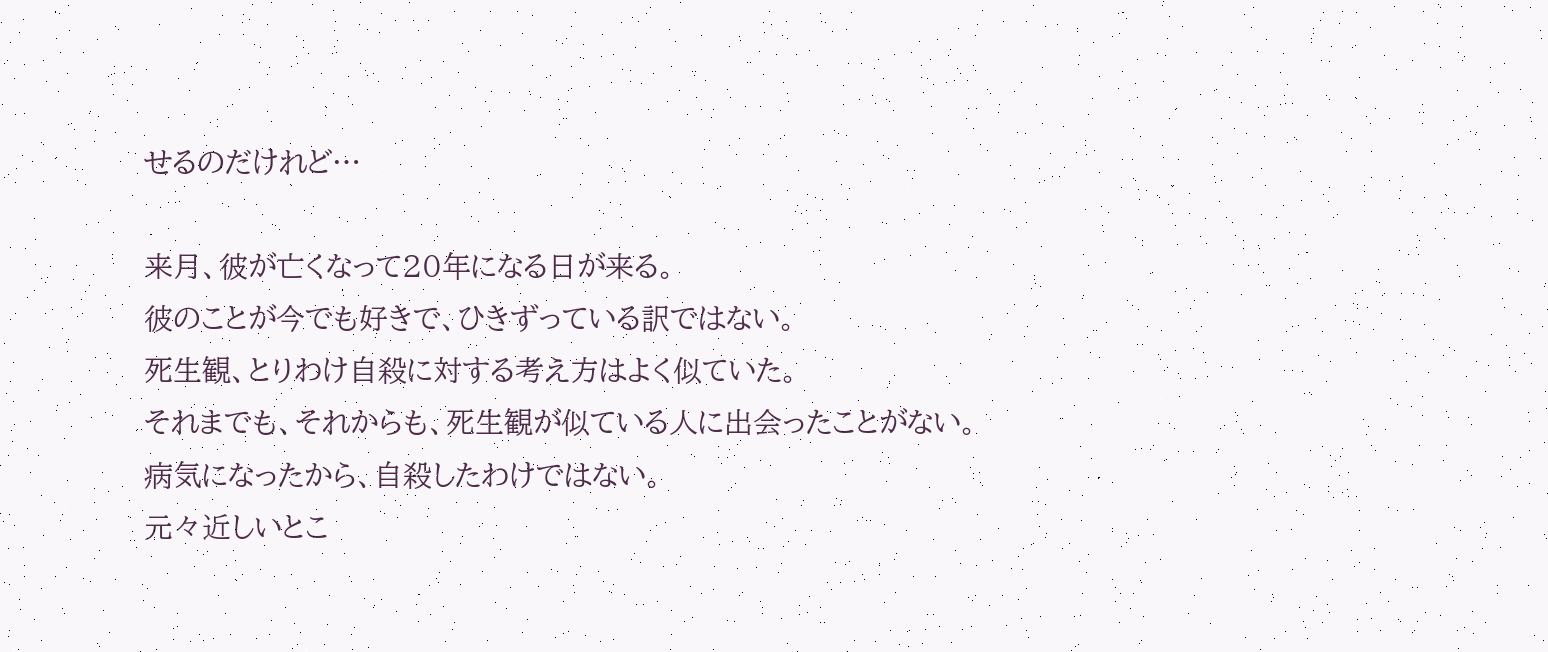せるのだけれど…

来月、彼が亡くなって20年になる日が来る。
彼のことが今でも好きで、ひきずっている訳ではない。
死生観、とりわけ自殺に対する考え方はよく似ていた。
それまでも、それからも、死生観が似ている人に出会ったことがない。
病気になったから、自殺したわけではない。
元々近しいとこ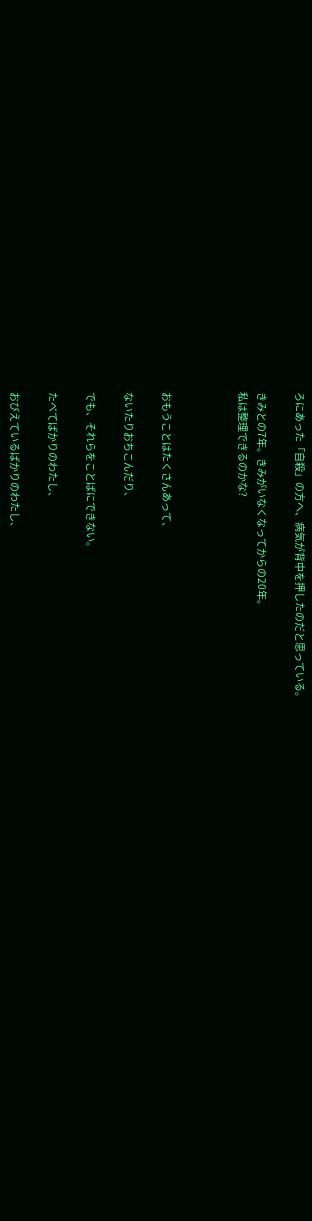ろにあった「自殺」の方へ、病気が背中を押したのだと思っている。

きみとの7年。きみがいなくなってからの20年。
私は整理できるのかな?



おもうことはたくさんあって、

ないたりおちこんだり、

でも、それらをことばにできない。

たべてばかりのわたし、

おびえているばかりのわたし、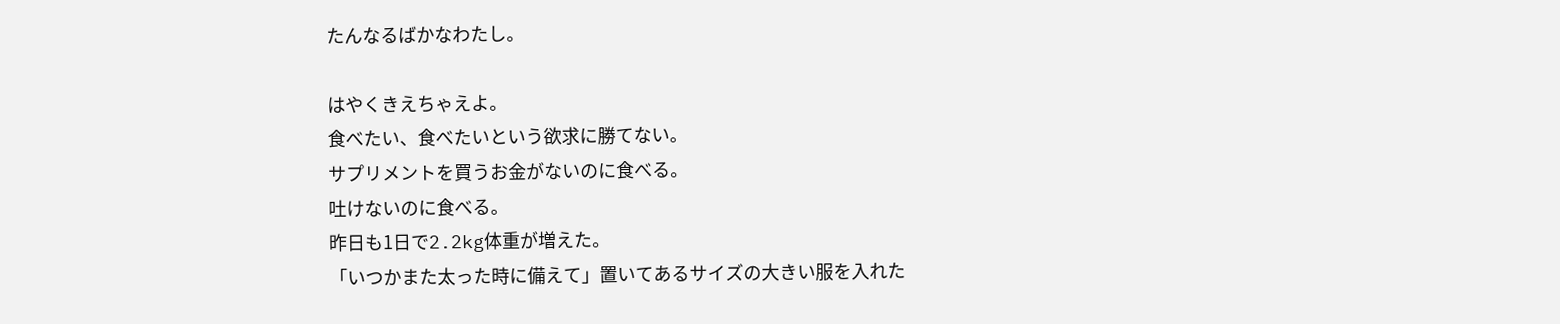たんなるばかなわたし。

はやくきえちゃえよ。
食べたい、食べたいという欲求に勝てない。
サプリメントを買うお金がないのに食べる。
吐けないのに食べる。
昨日も1日で2.2kg体重が増えた。
「いつかまた太った時に備えて」置いてあるサイズの大きい服を入れた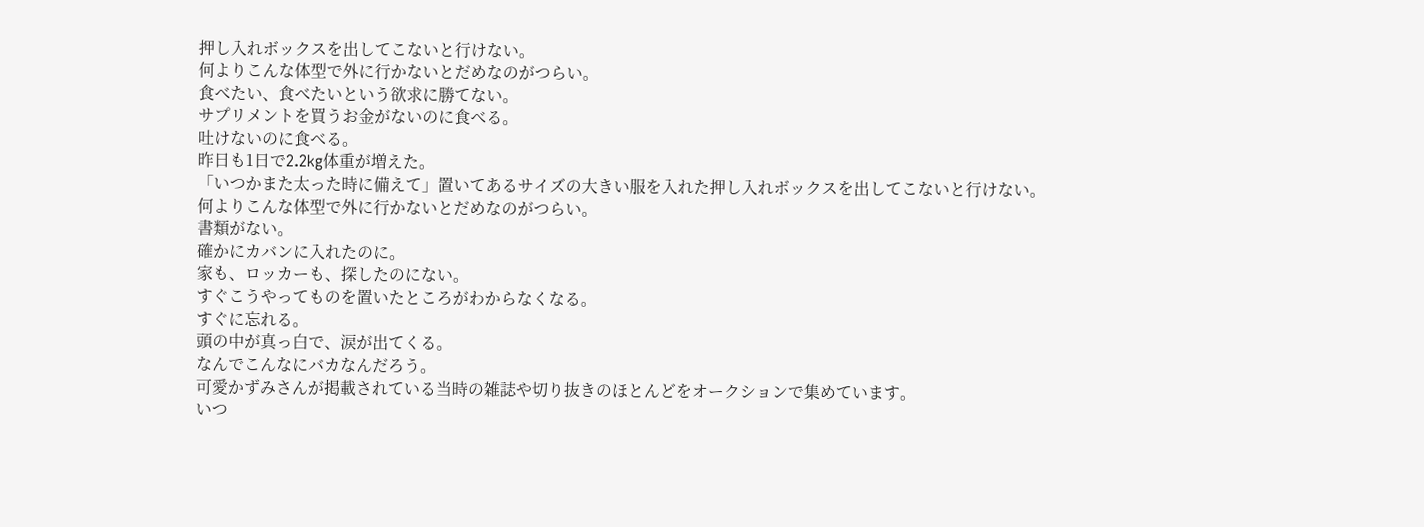押し入れボックスを出してこないと行けない。
何よりこんな体型で外に行かないとだめなのがつらい。
食べたい、食べたいという欲求に勝てない。
サプリメントを買うお金がないのに食べる。
吐けないのに食べる。
昨日も1日で2.2kg体重が増えた。
「いつかまた太った時に備えて」置いてあるサイズの大きい服を入れた押し入れボックスを出してこないと行けない。
何よりこんな体型で外に行かないとだめなのがつらい。
書類がない。
確かにカバンに入れたのに。
家も、ロッカーも、探したのにない。
すぐこうやってものを置いたところがわからなくなる。
すぐに忘れる。
頭の中が真っ白で、涙が出てくる。
なんでこんなにバカなんだろう。
可愛かずみさんが掲載されている当時の雑誌や切り抜きのほとんどをオークションで集めています。
いつ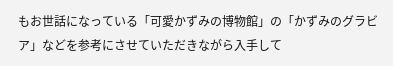もお世話になっている「可愛かずみの博物館」の「かずみのグラビア」などを参考にさせていただきながら入手して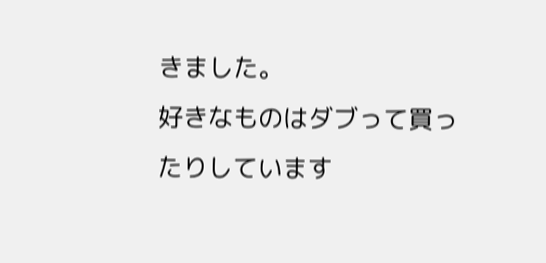きました。
好きなものはダブって買ったりしています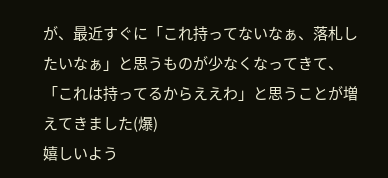が、最近すぐに「これ持ってないなぁ、落札したいなぁ」と思うものが少なくなってきて、「これは持ってるからええわ」と思うことが増えてきました(爆)
嬉しいよう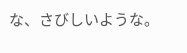な、さびしいような。